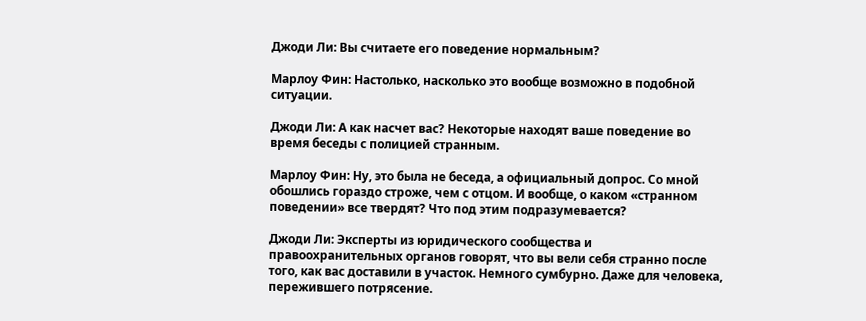Джоди Ли: Вы считаете его поведение нормальным?

Марлоу Фин: Настолько, насколько это вообще возможно в подобной ситуации.

Джоди Ли: А как насчет вас? Некоторые находят ваше поведение во время беседы с полицией странным.

Марлоу Фин: Ну, это была не беседа, а официальный допрос. Со мной обошлись гораздо строже, чем с отцом. И вообще, о каком «странном поведении» все твердят? Что под этим подразумевается?

Джоди Ли: Эксперты из юридического сообщества и правоохранительных органов говорят, что вы вели себя странно после того, как вас доставили в участок. Немного сумбурно. Даже для человека, пережившего потрясение.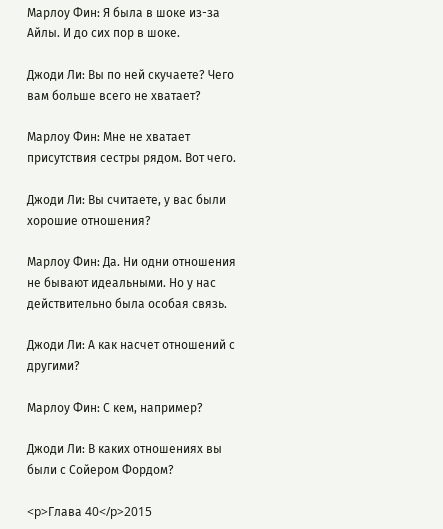Марлоу Фин: Я была в шоке из-за Айлы. И до сих пор в шоке.

Джоди Ли: Вы по ней скучаете? Чего вам больше всего не хватает?

Марлоу Фин: Мне не хватает присутствия сестры рядом. Вот чего.

Джоди Ли: Вы считаете, у вас были хорошие отношения?

Марлоу Фин: Да. Ни одни отношения не бывают идеальными. Но у нас действительно была особая связь.

Джоди Ли: А как насчет отношений с другими?

Марлоу Фин: С кем, например?

Джоди Ли: В каких отношениях вы были с Сойером Фордом?

<p>Глава 40</p>2015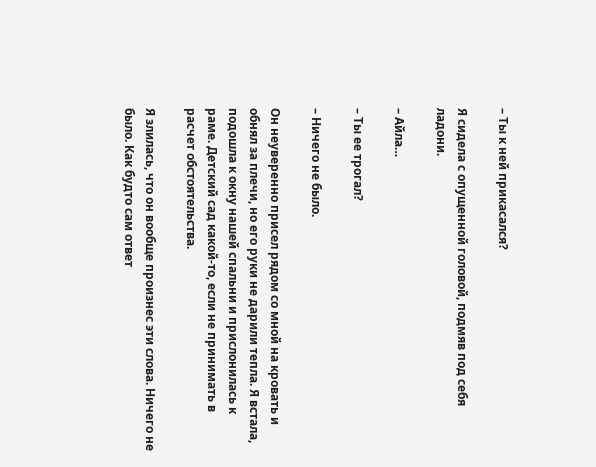– Ты к ней прикасался?

Я сидела с опущенной головой, подмяв под себя ладони.

– Айла…

– Ты ее трогал?

– Ничего не было.

Он неуверенно присел рядом со мной на кровать и обнял за плечи, но его руки не дарили тепла. Я встала, подошла к окну нашей спальни и прислонилась к раме. Детский сад какой-то, если не принимать в расчет обстоятельства.

Я злилась, что он вообще произнес эти слова. Ничего не было. Как будто сам ответ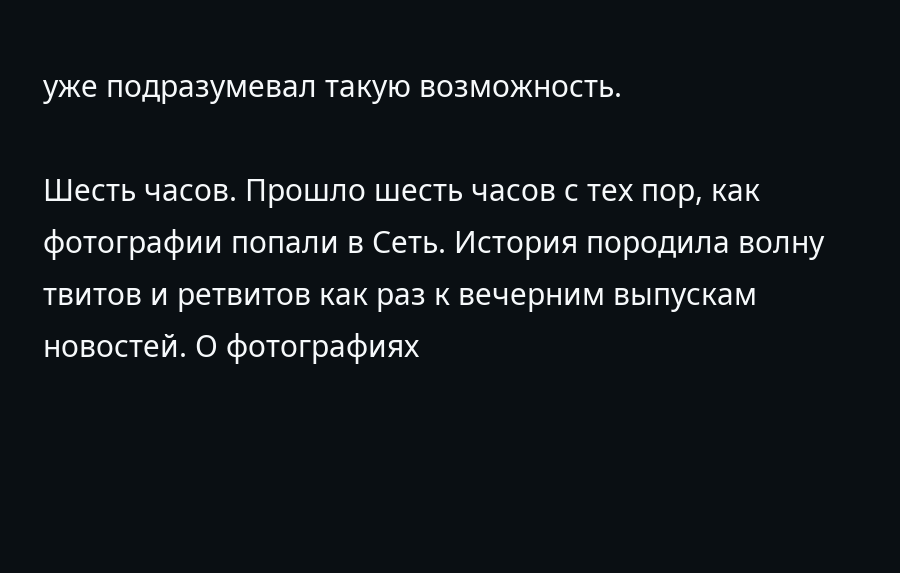уже подразумевал такую возможность.

Шесть часов. Прошло шесть часов с тех пор, как фотографии попали в Сеть. История породила волну твитов и ретвитов как раз к вечерним выпускам новостей. О фотографиях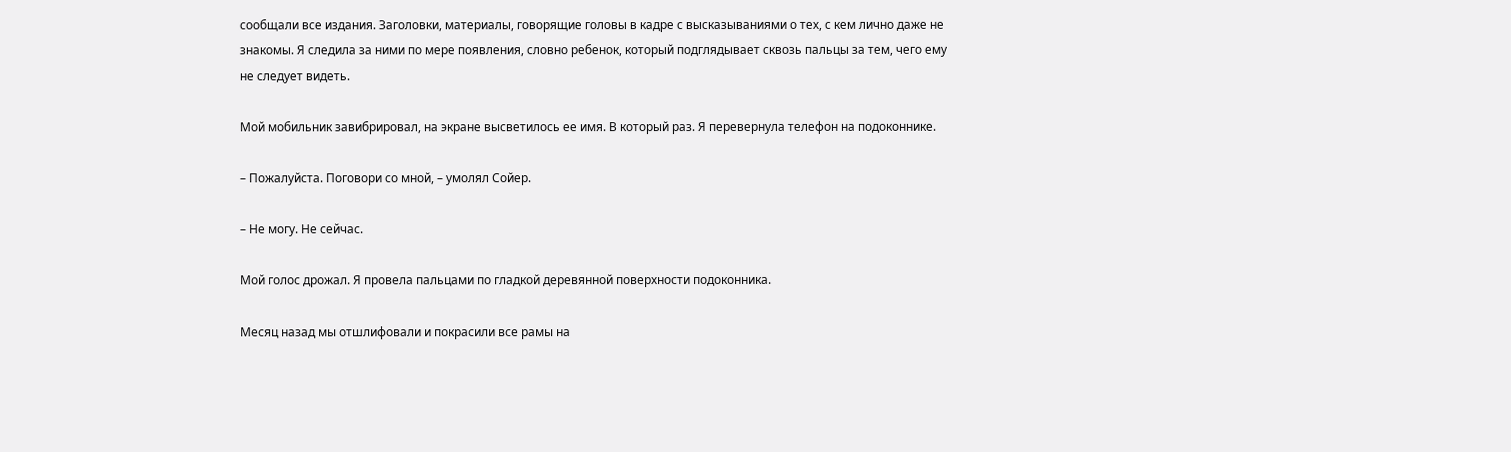сообщали все издания. Заголовки, материалы, говорящие головы в кадре с высказываниями о тех, с кем лично даже не знакомы. Я следила за ними по мере появления, словно ребенок, который подглядывает сквозь пальцы за тем, чего ему не следует видеть.

Мой мобильник завибрировал, на экране высветилось ее имя. В который раз. Я перевернула телефон на подоконнике.

– Пожалуйста. Поговори со мной, – умолял Сойер.

– Не могу. Не сейчас.

Мой голос дрожал. Я провела пальцами по гладкой деревянной поверхности подоконника.

Месяц назад мы отшлифовали и покрасили все рамы на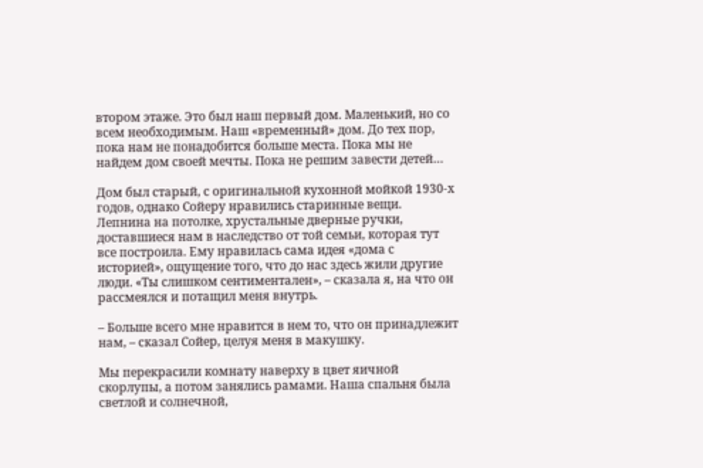втором этаже. Это был наш первый дом. Маленький, но со всем необходимым. Наш «временный» дом. До тех пор, пока нам не понадобится больше места. Пока мы не найдем дом своей мечты. Пока не решим завести детей…

Дом был старый, с оригинальной кухонной мойкой 1930-х годов, однако Сойеру нравились старинные вещи. Лепнина на потолке, хрустальные дверные ручки, доставшиеся нам в наследство от той семьи, которая тут все построила. Ему нравилась сама идея «дома с историей», ощущение того, что до нас здесь жили другие люди. «Ты слишком сентиментален», – сказала я, на что он рассмеялся и потащил меня внутрь.

– Больше всего мне нравится в нем то, что он принадлежит нам, – сказал Сойер, целуя меня в макушку.

Мы перекрасили комнату наверху в цвет яичной скорлупы, а потом занялись рамами. Наша спальня была светлой и солнечной,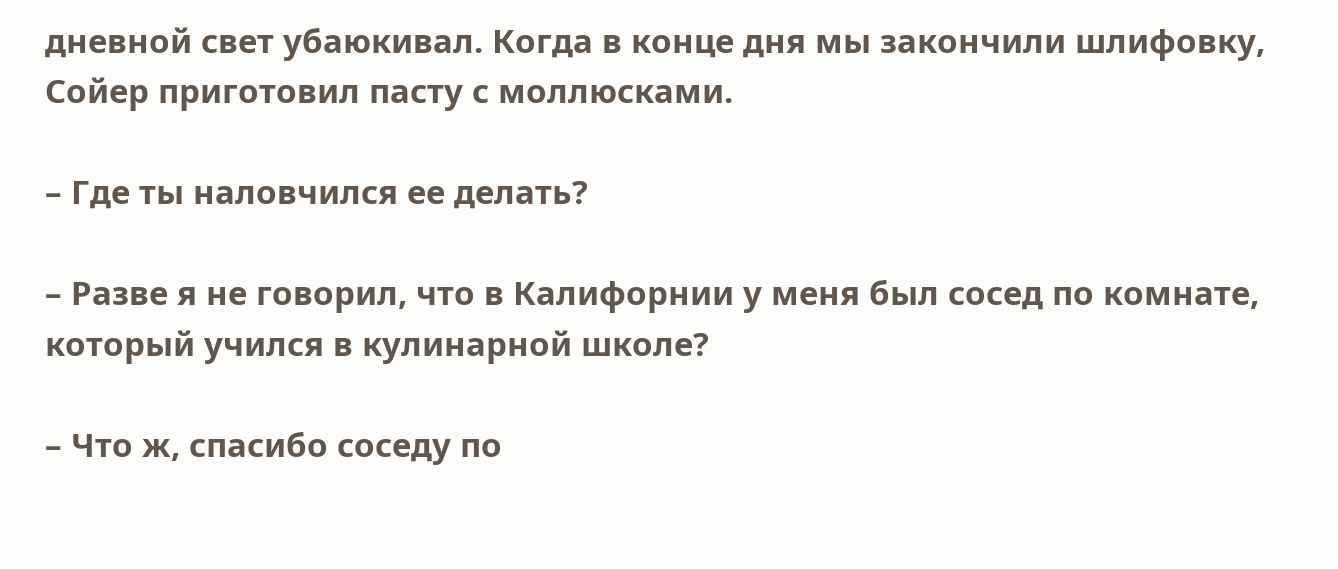дневной свет убаюкивал. Когда в конце дня мы закончили шлифовку, Сойер приготовил пасту с моллюсками.

– Где ты наловчился ее делать?

– Разве я не говорил, что в Калифорнии у меня был сосед по комнате, который учился в кулинарной школе?

– Что ж, спасибо соседу по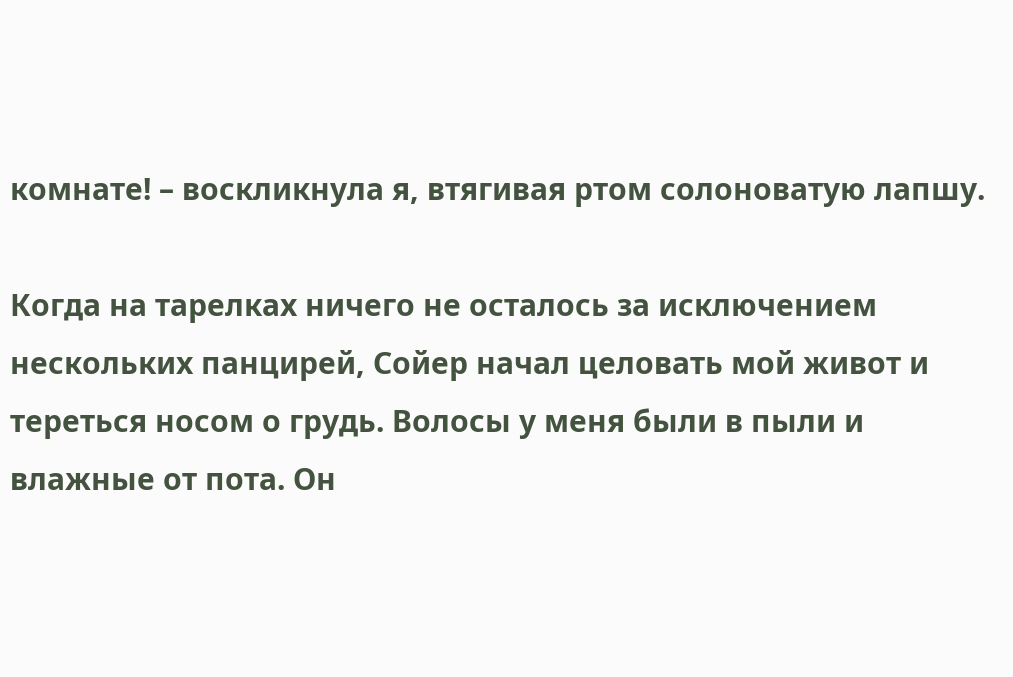комнате! – воскликнула я, втягивая ртом солоноватую лапшу.

Когда на тарелках ничего не осталось за исключением нескольких панцирей, Сойер начал целовать мой живот и тереться носом о грудь. Волосы у меня были в пыли и влажные от пота. Он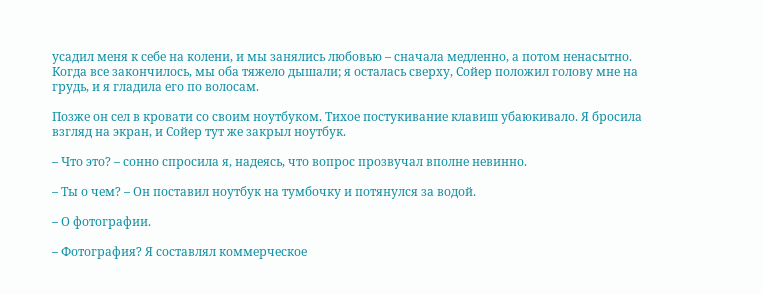усадил меня к себе на колени, и мы занялись любовью – сначала медленно, а потом ненасытно. Когда все закончилось, мы оба тяжело дышали; я осталась сверху, Сойер положил голову мне на грудь, и я гладила его по волосам.

Позже он сел в кровати со своим ноутбуком. Тихое постукивание клавиш убаюкивало. Я бросила взгляд на экран, и Сойер тут же закрыл ноутбук.

– Что это? – сонно спросила я, надеясь, что вопрос прозвучал вполне невинно.

– Ты о чем? – Он поставил ноутбук на тумбочку и потянулся за водой.

– О фотографии.

– Фотография? Я составлял коммерческое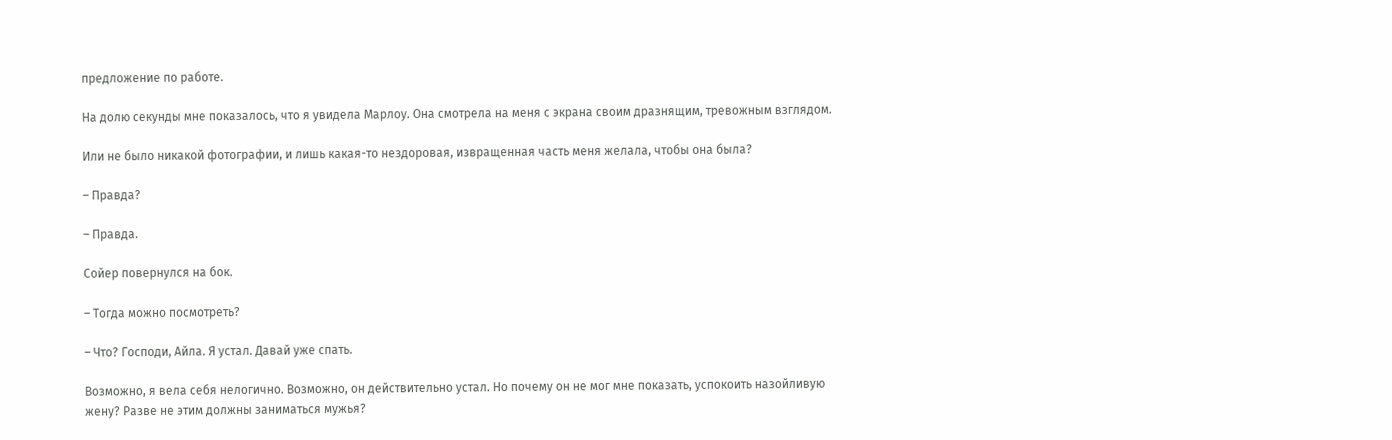предложение по работе.

На долю секунды мне показалось, что я увидела Марлоу. Она смотрела на меня с экрана своим дразнящим, тревожным взглядом.

Или не было никакой фотографии, и лишь какая-то нездоровая, извращенная часть меня желала, чтобы она была?

– Правда?

– Правда.

Сойер повернулся на бок.

– Тогда можно посмотреть?

– Что? Господи, Айла. Я устал. Давай уже спать.

Возможно, я вела себя нелогично. Возможно, он действительно устал. Но почему он не мог мне показать, успокоить назойливую жену? Разве не этим должны заниматься мужья?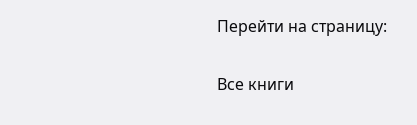Перейти на страницу:

Все книги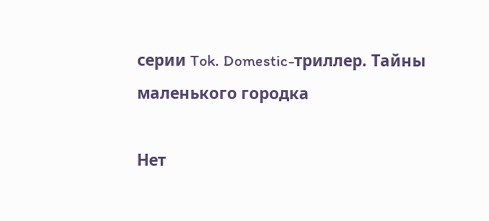серии Tok. Domestic-триллер. Тайны маленького городка

Нет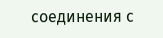соединения с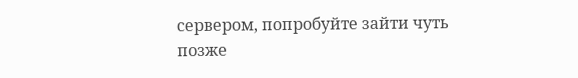сервером, попробуйте зайти чуть позже